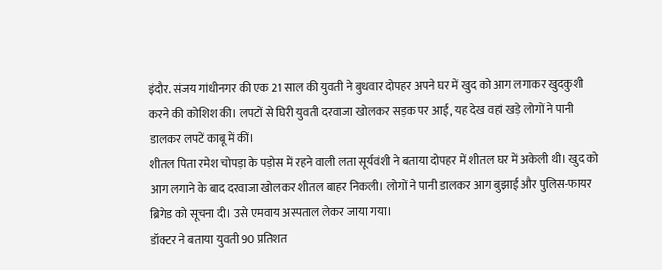इंदौर. संजय गांधीनगर की एक 21 साल की युवती ने बुधवार दोपहर अपने घर में खुद को आग लगाकर खुदकुशी करने की कोशिश की। लपटों से घिरी युवती दरवाजा खोलकर सड़क पर आई, यह देख वहां खड़े लोगों ने पानी डालकर लपटें काबू में कीं।
शीतल पिता रमेश चोपड़ा के पड़ोस में रहने वाली लता सूर्यवंशी ने बताया दोपहर में शीतल घर में अकेली थी। खुद को आग लगाने के बाद दरवाजा खोलकर शीतल बाहर निकली। लोगों ने पानी डालकर आग बुझाई और पुलिस-फायर ब्रिगेड को सूचना दी। उसे एमवाय अस्पताल लेकर जाया गया।
डॉक्टर ने बताया युवती 90 प्रतिशत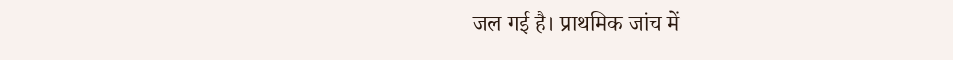जल गई है। प्राथमिक जांच में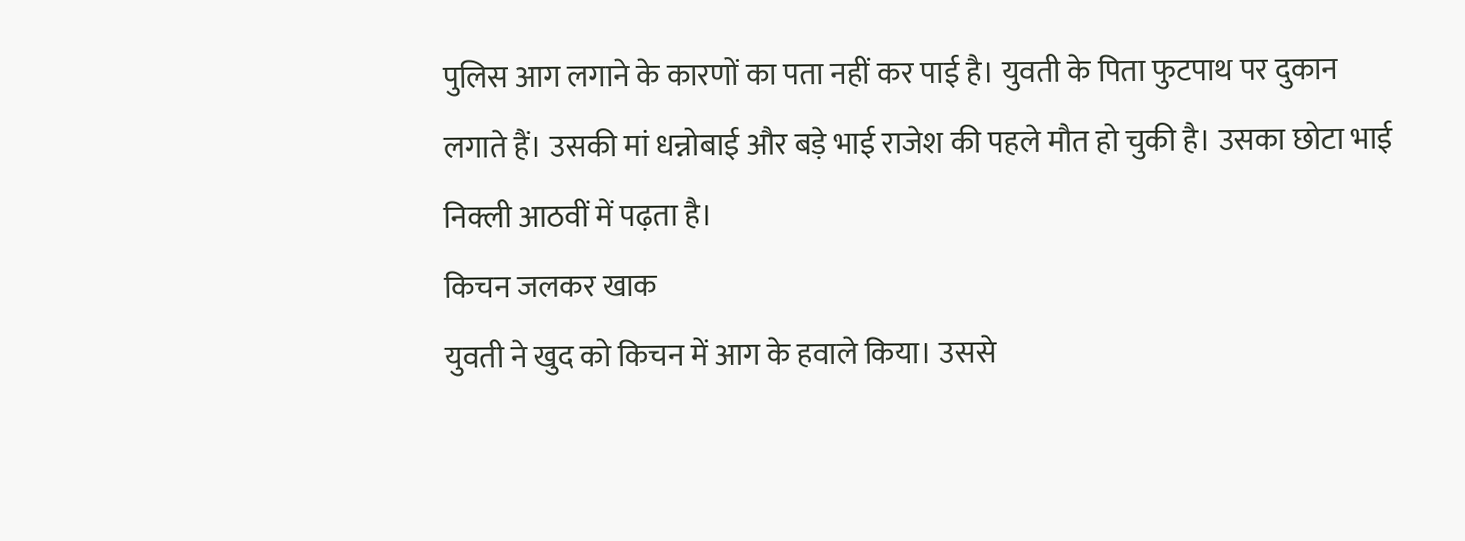पुलिस आग लगाने के कारणों का पता नहीं कर पाई है। युवती के पिता फुटपाथ पर दुकान लगाते हैं। उसकी मां धन्नोबाई और बड़े भाई राजेश की पहले मौत हो चुकी है। उसका छोटा भाई निक्ली आठवीं में पढ़ता है।
किचन जलकर खाक
युवती ने खुद को किचन में आग के हवाले किया। उससे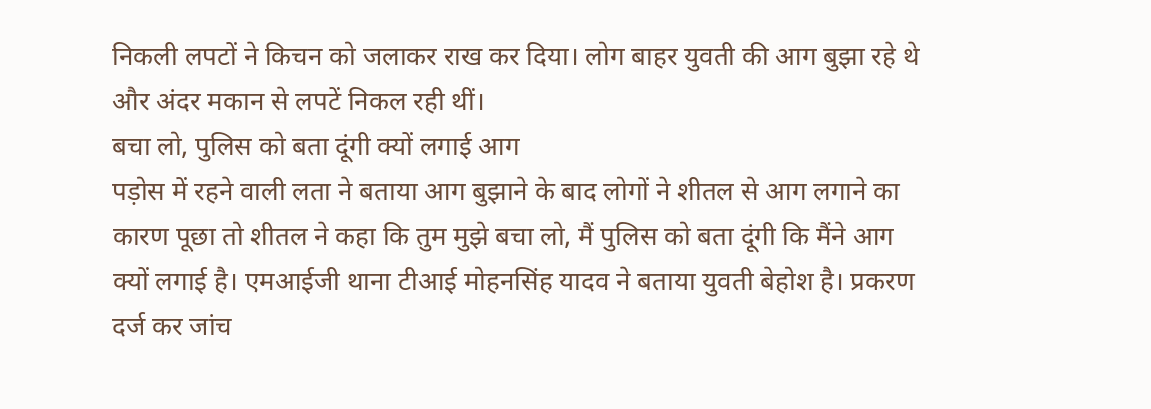निकली लपटों ने किचन को जलाकर राख कर दिया। लोग बाहर युवती की आग बुझा रहे थे और अंदर मकान से लपटें निकल रही थीं।
बचा लो, पुलिस को बता दूंगी क्यों लगाई आग
पड़ोस में रहने वाली लता ने बताया आग बुझाने के बाद लोगों ने शीतल से आग लगाने का कारण पूछा तो शीतल ने कहा कि तुम मुझे बचा लो, मैं पुलिस को बता दूंगी कि मैंने आग क्यों लगाई है। एमआईजी थाना टीआई मोहनसिंह यादव ने बताया युवती बेहोश है। प्रकरण दर्ज कर जांच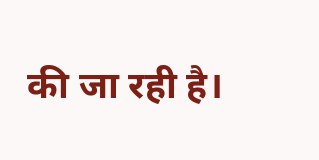की जा रही है।